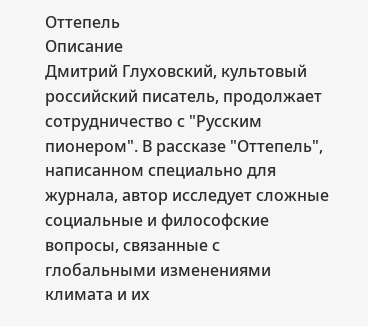Оттепель
Описание
Дмитрий Глуховский, культовый российский писатель, продолжает сотрудничество с "Русским пионером". В рассказе "Оттепель", написанном специально для журнала, автор исследует сложные социальные и философские вопросы, связанные с глобальными изменениями климата и их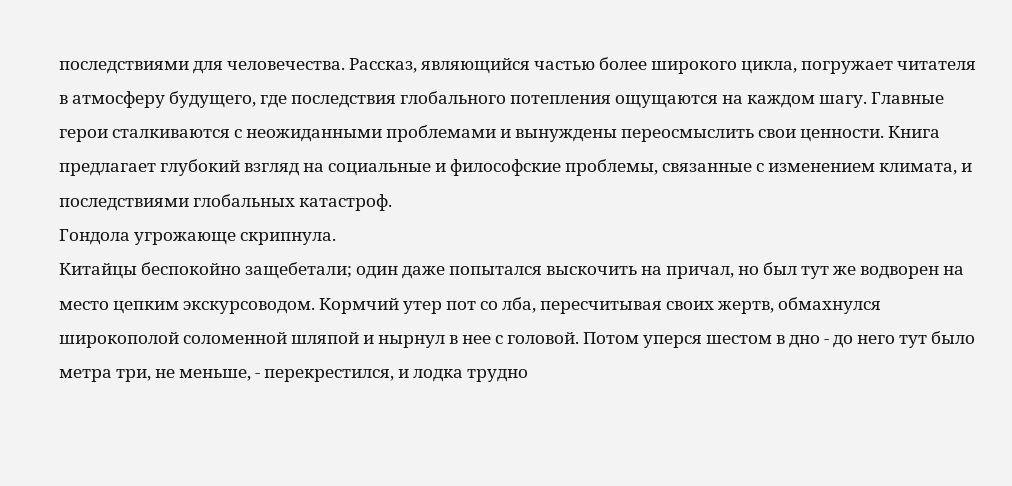последствиями для человечества. Рассказ, являющийся частью более широкого цикла, погружает читателя в атмосферу будущего, где последствия глобального потепления ощущаются на каждом шагу. Главные герои сталкиваются с неожиданными проблемами и вынуждены переосмыслить свои ценности. Книга предлагает глубокий взгляд на социальные и философские проблемы, связанные с изменением климата, и последствиями глобальных катастроф.
Гондола угрожающе скрипнула.
Китайцы беспокойно защебетали; один даже попытался выскочить на причал, но был тут же водворен на место цепким экскурсоводом. Кормчий утер пот со лба, пересчитывая своих жертв, обмахнулся широкополой соломенной шляпой и нырнул в нее с головой. Потом уперся шестом в дно - до него тут было метра три, не меньше, - перекрестился, и лодка трудно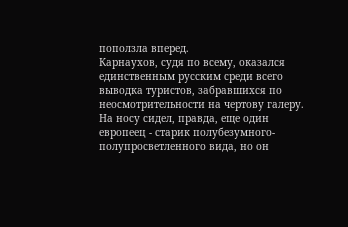поползла вперед.
Карнаухов, судя по всему, оказался единственным русским среди всего выводка туристов, забравшихся по неосмотрительности на чертову галеру. На носу сидел, правда, еще один европеец - старик полубезумного-полупросветленного вида, но он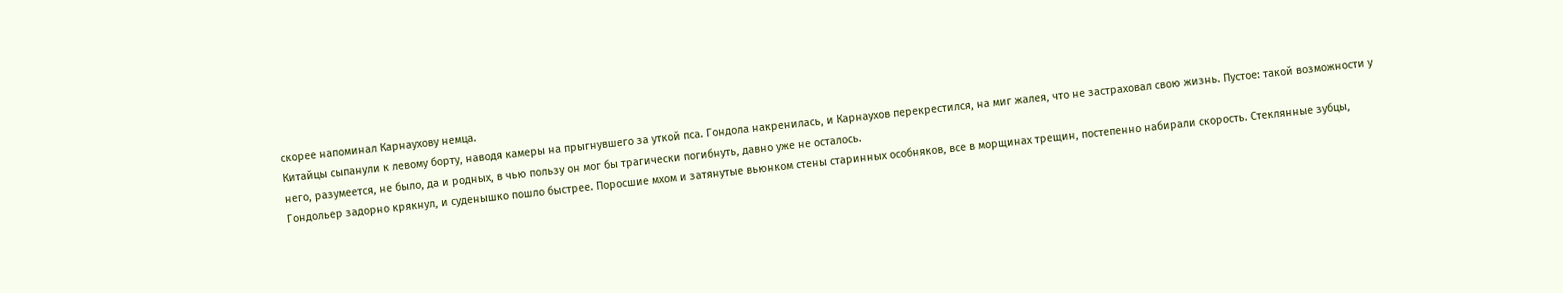скорее напоминал Карнаухову немца.
Китайцы сыпанули к левому борту, наводя камеры на прыгнувшего за уткой пса. Гондола накренилась, и Карнаухов перекрестился, на миг жалея, что не застраховал свою жизнь. Пустое: такой возможности у него, разумеется, не было, да и родных, в чью пользу он мог бы трагически погибнуть, давно уже не осталось.
Гондольер задорно крякнул, и суденышко пошло быстрее. Поросшие мхом и затянутые вьюнком стены старинных особняков, все в морщинах трещин, постепенно набирали скорость. Стеклянные зубцы,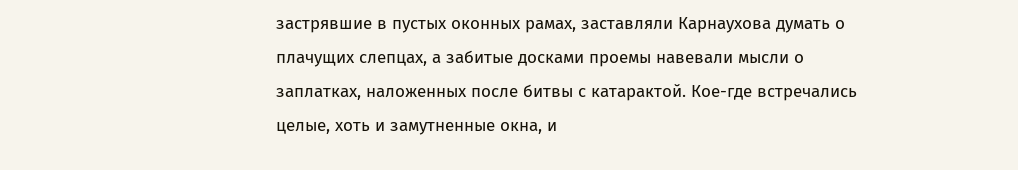застрявшие в пустых оконных рамах, заставляли Карнаухова думать о плачущих слепцах, а забитые досками проемы навевали мысли о заплатках, наложенных после битвы с катарактой. Кое-где встречались целые, хоть и замутненные окна, и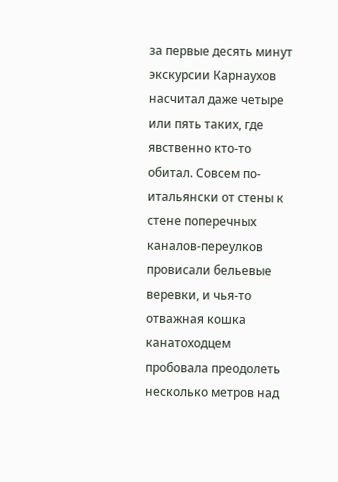за первые десять минут экскурсии Карнаухов насчитал даже четыре или пять таких, где явственно кто-то обитал. Совсем по-итальянски от стены к стене поперечных каналов-переулков провисали бельевые веревки, и чья-то отважная кошка канатоходцем пробовала преодолеть несколько метров над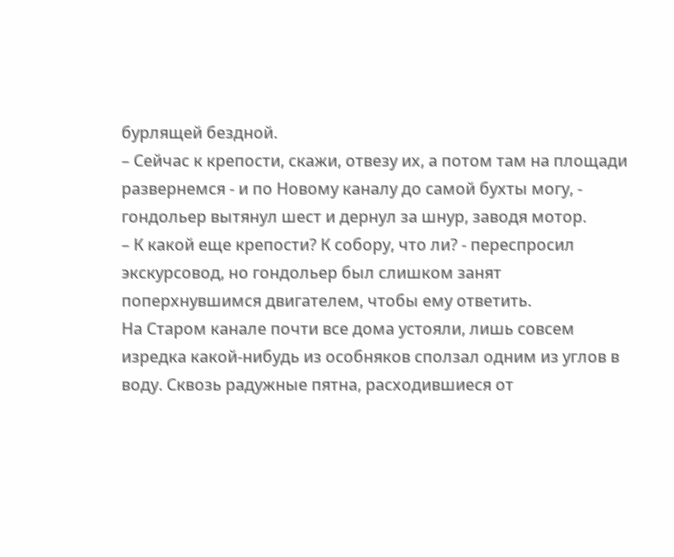бурлящей бездной.
– Сейчас к крепости, скажи, отвезу их, а потом там на площади развернемся - и по Новому каналу до самой бухты могу, - гондольер вытянул шест и дернул за шнур, заводя мотор.
– К какой еще крепости? К собору, что ли? - переспросил экскурсовод, но гондольер был слишком занят поперхнувшимся двигателем, чтобы ему ответить.
На Старом канале почти все дома устояли, лишь совсем изредка какой-нибудь из особняков сползал одним из углов в воду. Сквозь радужные пятна, расходившиеся от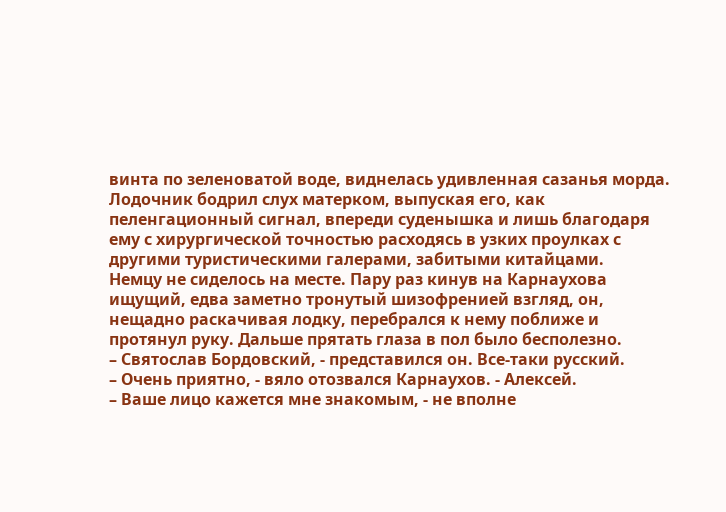винта по зеленоватой воде, виднелась удивленная сазанья морда. Лодочник бодрил слух матерком, выпуская его, как пеленгационный сигнал, впереди суденышка и лишь благодаря ему с хирургической точностью расходясь в узких проулках с другими туристическими галерами, забитыми китайцами.
Немцу не сиделось на месте. Пару раз кинув на Карнаухова ищущий, едва заметно тронутый шизофренией взгляд, он, нещадно раскачивая лодку, перебрался к нему поближе и протянул руку. Дальше прятать глаза в пол было бесполезно.
– Святослав Бордовский, - представился он. Все-таки русский.
– Очень приятно, - вяло отозвался Карнаухов. - Алексей.
– Ваше лицо кажется мне знакомым, - не вполне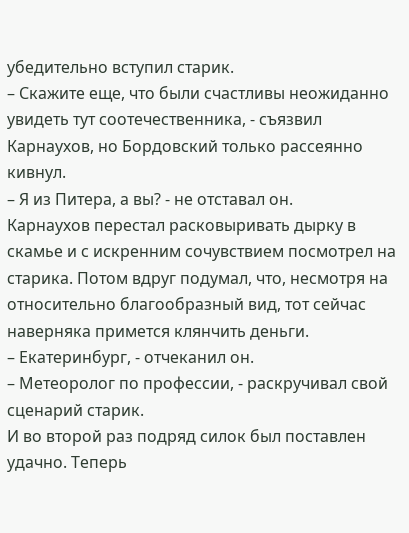убедительно вступил старик.
– Скажите еще, что были счастливы неожиданно увидеть тут соотечественника, - съязвил Карнаухов, но Бордовский только рассеянно кивнул.
– Я из Питера, а вы? - не отставал он.
Карнаухов перестал расковыривать дырку в скамье и с искренним сочувствием посмотрел на старика. Потом вдруг подумал, что, несмотря на относительно благообразный вид, тот сейчас наверняка примется клянчить деньги.
– Екатеринбург, - отчеканил он.
– Метеоролог по профессии, - раскручивал свой сценарий старик.
И во второй раз подряд силок был поставлен удачно. Теперь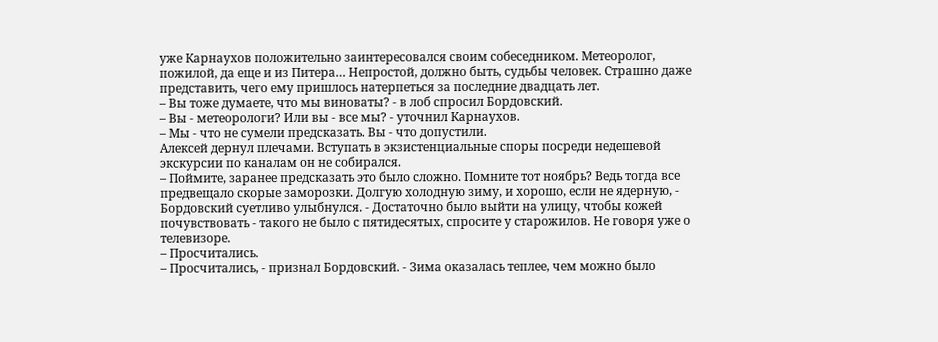уже Карнаухов положительно заинтересовался своим собеседником. Метеоролог, пожилой, да еще и из Питера… Непростой, должно быть, судьбы человек. Страшно даже представить, чего ему пришлось натерпеться за последние двадцать лет.
– Вы тоже думаете, что мы виноваты? - в лоб спросил Бордовский.
– Вы - метеорологи? Или вы - все мы? - уточнил Карнаухов.
– Мы - что не сумели предсказать. Вы - что допустили.
Алексей дернул плечами. Вступать в экзистенциальные споры посреди недешевой экскурсии по каналам он не собирался.
– Поймите, заранее предсказать это было сложно. Помните тот ноябрь? Ведь тогда все предвещало скорые заморозки. Долгую холодную зиму, и хорошо, если не ядерную, - Бордовский суетливо улыбнулся. - Достаточно было выйти на улицу, чтобы кожей почувствовать - такого не было с пятидесятых, спросите у старожилов. Не говоря уже о телевизоре.
– Просчитались.
– Просчитались, - признал Бордовский. - Зима оказалась теплее, чем можно было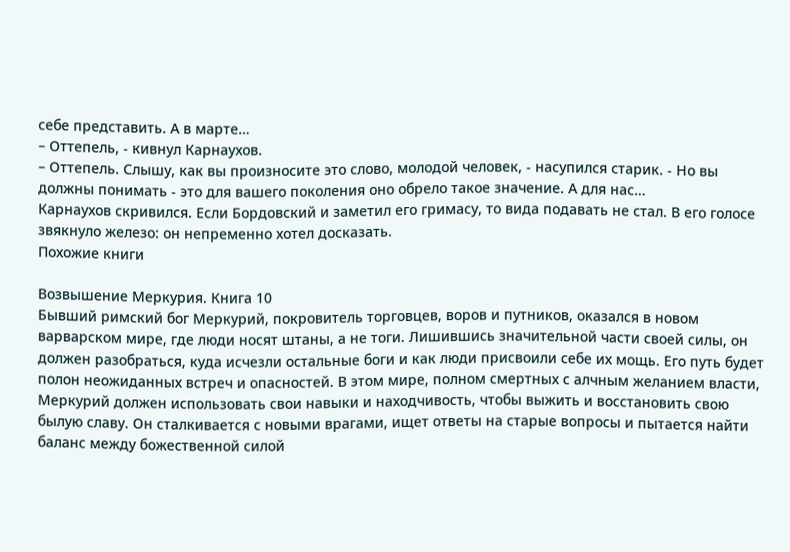себе представить. А в марте…
– Оттепель, - кивнул Карнаухов.
– Оттепель. Слышу, как вы произносите это слово, молодой человек, - насупился старик. - Но вы должны понимать - это для вашего поколения оно обрело такое значение. А для нас…
Карнаухов скривился. Если Бордовский и заметил его гримасу, то вида подавать не стал. В его голосе звякнуло железо: он непременно хотел досказать.
Похожие книги

Возвышение Меркурия. Книга 10
Бывший римский бог Меркурий, покровитель торговцев, воров и путников, оказался в новом варварском мире, где люди носят штаны, а не тоги. Лишившись значительной части своей силы, он должен разобраться, куда исчезли остальные боги и как люди присвоили себе их мощь. Его путь будет полон неожиданных встреч и опасностей. В этом мире, полном смертных с алчным желанием власти, Меркурий должен использовать свои навыки и находчивость, чтобы выжить и восстановить свою былую славу. Он сталкивается с новыми врагами, ищет ответы на старые вопросы и пытается найти баланс между божественной силой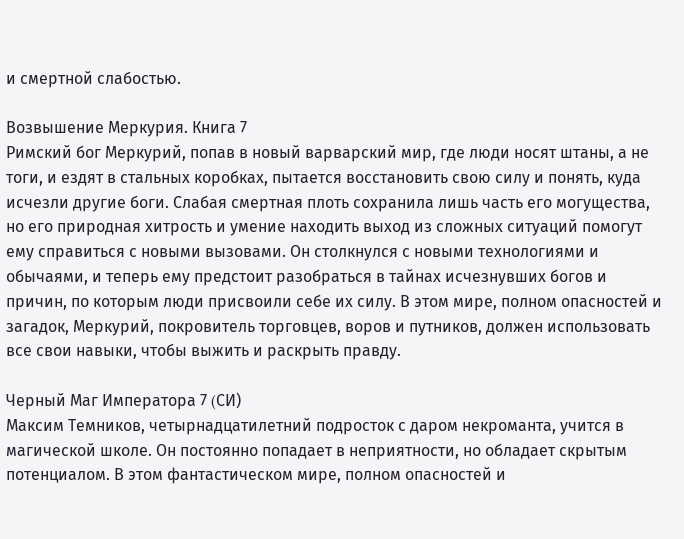и смертной слабостью.

Возвышение Меркурия. Книга 7
Римский бог Меркурий, попав в новый варварский мир, где люди носят штаны, а не тоги, и ездят в стальных коробках, пытается восстановить свою силу и понять, куда исчезли другие боги. Слабая смертная плоть сохранила лишь часть его могущества, но его природная хитрость и умение находить выход из сложных ситуаций помогут ему справиться с новыми вызовами. Он столкнулся с новыми технологиями и обычаями, и теперь ему предстоит разобраться в тайнах исчезнувших богов и причин, по которым люди присвоили себе их силу. В этом мире, полном опасностей и загадок, Меркурий, покровитель торговцев, воров и путников, должен использовать все свои навыки, чтобы выжить и раскрыть правду.

Черный Маг Императора 7 (CИ)
Максим Темников, четырнадцатилетний подросток с даром некроманта, учится в магической школе. Он постоянно попадает в неприятности, но обладает скрытым потенциалом. В этом фантастическом мире, полном опасностей и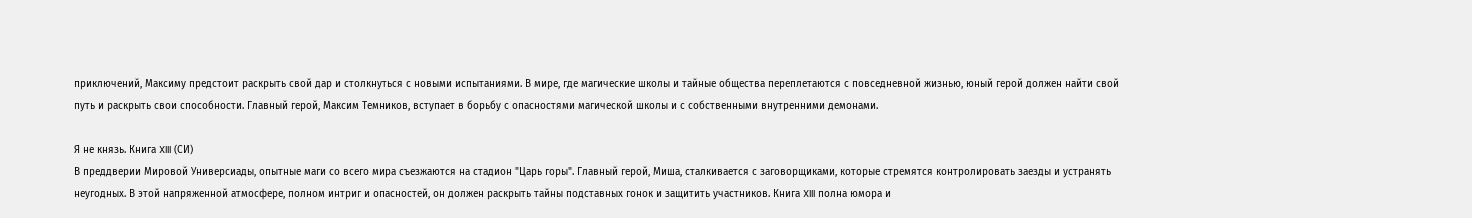приключений, Максиму предстоит раскрыть свой дар и столкнуться с новыми испытаниями. В мире, где магические школы и тайные общества переплетаются с повседневной жизнью, юный герой должен найти свой путь и раскрыть свои способности. Главный герой, Максим Темников, вступает в борьбу с опасностями магической школы и с собственными внутренними демонами.

Я не князь. Книга XIII (СИ)
В преддверии Мировой Универсиады, опытные маги со всего мира съезжаются на стадион "Царь горы". Главный герой, Миша, сталкивается с заговорщиками, которые стремятся контролировать заезды и устранять неугодных. В этой напряженной атмосфере, полном интриг и опасностей, он должен раскрыть тайны подставных гонок и защитить участников. Книга XIII полна юмора и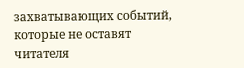захватывающих событий, которые не оставят читателя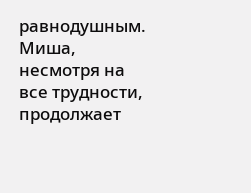равнодушным. Миша, несмотря на все трудности, продолжает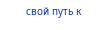свой путь к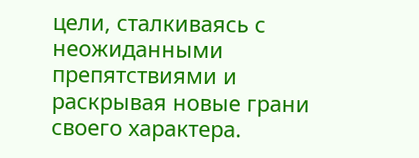цели, сталкиваясь с неожиданными препятствиями и раскрывая новые грани своего характера.